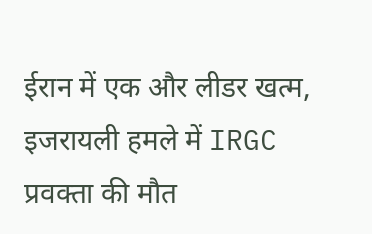ईरान में एक और लीडर खत्म, इजरायली हमले में IRGC प्रवक्ता की मौत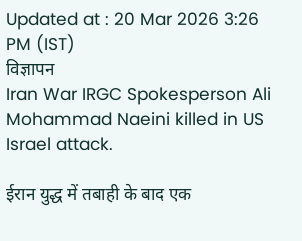Updated at : 20 Mar 2026 3:26 PM (IST)
विज्ञापन
Iran War IRGC Spokesperson Ali Mohammad Naeini killed in US Israel attack.

ईरान युद्ध में तबाही के बाद एक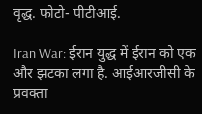वृद्ध. फोटो- पीटीआई.

Iran War: ईरान युद्ध में ईरान को एक और झटका लगा है. आईआरजीसी के प्रवक्ता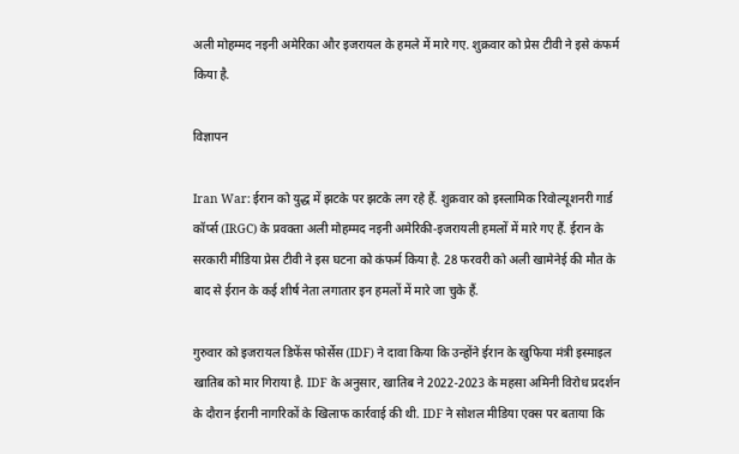अली मोहम्मद नइनी अमेरिका और इजरायल के हमले में मारे गए. शुक्रवार को प्रेस टीवी ने इसे कंफर्म किया है.

विज्ञापन

Iran War: ईरान को युद्ध में झटके पर झटके लग रहे हैं. शुक्रवार को इस्लामिक रिवोल्यूशनरी गार्ड कॉर्प्स (IRGC) के प्रवक्ता अली मोहम्मद नइनी अमेरिकी-इजरायली हमलों में मारे गए हैं. ईरान के सरकारी मीडिया प्रेस टीवी ने इस घटना को कंफर्म किया है. 28 फरवरी को अली खामेनेई की मौत के बाद से ईरान के कई शीर्ष नेता लगातार इन हमलों में मारे जा चुके हैं.

गुरुवार को इजरायल डिफेंस फोर्सेस (IDF) ने दावा किया कि उन्होंने ईरान के खुफिया मंत्री इस्माइल खातिब को मार गिराया है. IDF के अनुसार, खातिब ने 2022-2023 के महसा अमिनी विरोध प्रदर्शन के दौरान ईरानी नागरिकों के खिलाफ कार्रवाई की थी. IDF ने सोशल मीडिया एक्स पर बताया कि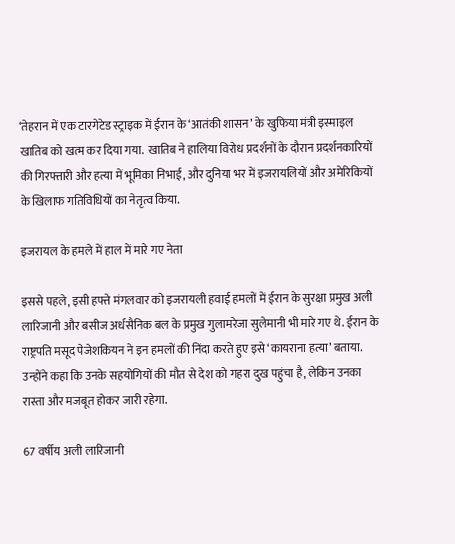‘तेहरान में एक टारगेटेड स्ट्राइक में ईरान के ‘आतंकी शासन’ के खुफिया मंत्री इस्माइल खातिब को खत्म कर दिया गया.  खातिब ने हालिया विरोध प्रदर्शनों के दौरान प्रदर्शनकारियों की गिरफ्तारी और हत्या में भूमिका निभाई, और दुनिया भर में इजरायलियों और अमेरिकियों के खिलाफ गतिविधियों का नेतृत्व किया.

इजरायल के हमले में हाल में मारे गए नेता

इससे पहले, इसी हफ्ते मंगलवार को इजरायली हवाई हमलों में ईरान के सुरक्षा प्रमुख अली लारिजानी और बसीज अर्धसैनिक बल के प्रमुख गुलामरेजा सुलेमानी भी मारे गए थे. ईरान के राष्ट्रपति मसूद पेजेशकियन ने इन हमलों की निंदा करते हुए इसे ‘कायराना हत्या’ बताया. उन्होंने कहा कि उनके सहयोगियों की मौत से देश को गहरा दुख पहुंचा है, लेकिन उनका रास्ता और मजबूत होकर जारी रहेगा.

67 वर्षीय अली लारिजानी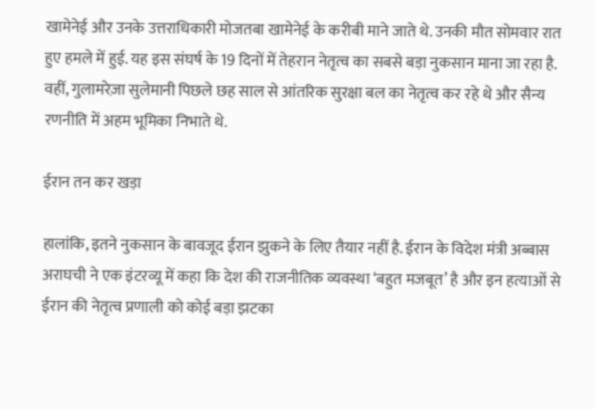खामेनेई और उनके उत्तराधिकारी मोजतबा खामेनेई के करीबी माने जाते थे. उनकी मौत सोमवार रात हुए हमले में हुई. यह इस संघर्ष के 19 दिनों में तेहरान नेतृत्व का सबसे बड़ा नुकसान माना जा रहा है. वहीं, गुलामरेज़ा सुलेमानी पिछले छह साल से आंतरिक सुरक्षा बल का नेतृत्व कर रहे थे और सैन्य रणनीति में अहम भूमिका निभाते थे.

ईरान तन कर खड़ा

हालांकि, इतने नुकसान के बावजूद ईरान झुकने के लिए तैयार नहीं है. ईरान के विदेश मंत्री अब्बास अराघची ने एक इंटरव्यू में कहा कि देश की राजनीतिक व्यवस्था ‘बहुत मजबूत’ है और इन हत्याओं से ईरान की नेतृत्व प्रणाली को कोई बड़ा झटका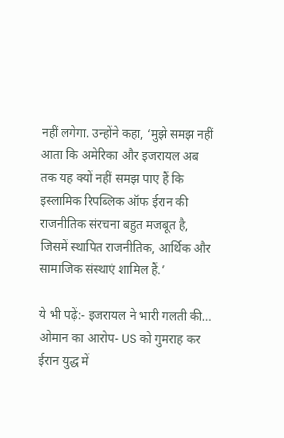नहीं लगेगा. उन्होंने कहा, ‘मुझे समझ नहीं आता कि अमेरिका और इजरायल अब तक यह क्यों नहीं समझ पाए हैं कि इस्लामिक रिपब्लिक ऑफ ईरान की राजनीतिक संरचना बहुत मजबूत है, जिसमें स्थापित राजनीतिक, आर्थिक और सामाजिक संस्थाएं शामिल हैं.’

ये भी पढ़ें:- इजरायल ने भारी गलती की… ओमान का आरोप- US को गुमराह कर ईरान युद्ध में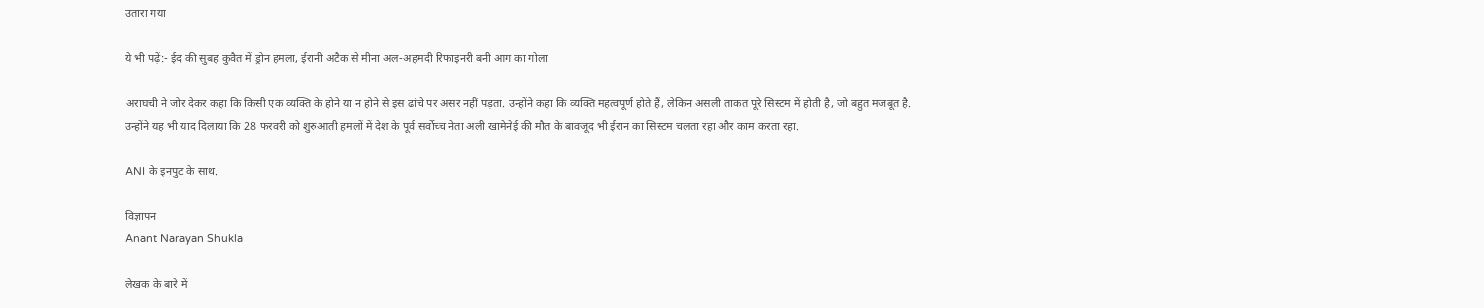उतारा गया

ये भी पढ़ें:- ईद की सुबह कुवैत में ड्रोन हमला, ईरानी अटैक से मीना अल-अहमदी रिफाइनरी बनी आग का गोला

अराघची ने जोर देकर कहा कि किसी एक व्यक्ति के होने या न होने से इस ढांचे पर असर नहीं पड़ता. उन्होंने कहा कि व्यक्ति महत्वपूर्ण होते हैं, लेकिन असली ताकत पूरे सिस्टम में होती है, जो बहुत मजबूत है. उन्होंने यह भी याद दिलाया कि 28 फरवरी को शुरुआती हमलों में देश के पूर्व सर्वोच्च नेता अली खामेनेई की मौत के बावजूद भी ईरान का सिस्टम चलता रहा और काम करता रहा.

ANI के इनपुट के साथ.

विज्ञापन
Anant Narayan Shukla

लेखक के बारे में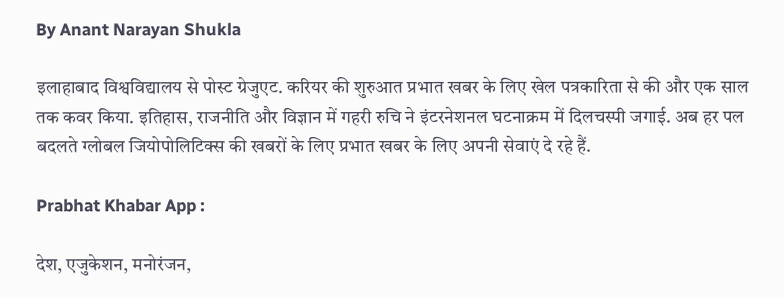By Anant Narayan Shukla

इलाहाबाद विश्वविद्यालय से पोस्ट ग्रेजुएट. करियर की शुरुआत प्रभात खबर के लिए खेल पत्रकारिता से की और एक साल तक कवर किया. इतिहास, राजनीति और विज्ञान में गहरी रुचि ने इंटरनेशनल घटनाक्रम में दिलचस्पी जगाई. अब हर पल बदलते ग्लोबल जियोपोलिटिक्स की खबरों के लिए प्रभात खबर के लिए अपनी सेवाएं दे रहे हैं.

Prabhat Khabar App :

देश, एजुकेशन, मनोरंजन,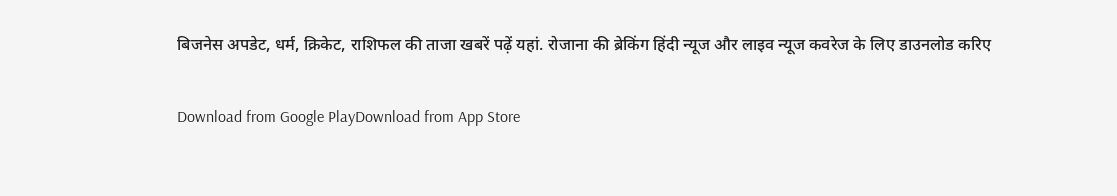बिजनेस अपडेट, धर्म, क्रिकेट, राशिफल की ताजा खबरें पढ़ें यहां. रोजाना की ब्रेकिंग हिंदी न्यूज और लाइव न्यूज कवरेज के लिए डाउनलोड करिए

Download from Google PlayDownload from App Store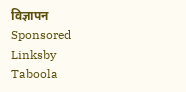विज्ञापन
Sponsored Linksby Taboola